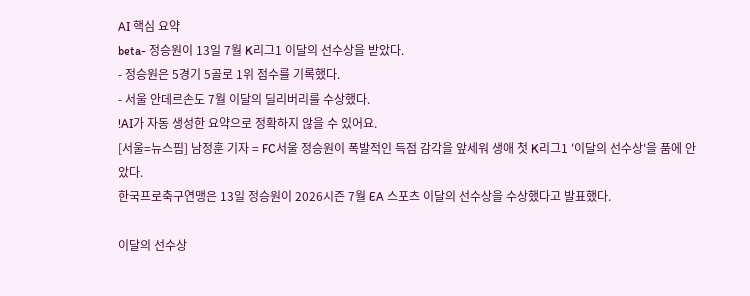AI 핵심 요약
beta- 정승원이 13일 7월 K리그1 이달의 선수상을 받았다.
- 정승원은 5경기 5골로 1위 점수를 기록했다.
- 서울 안데르손도 7월 이달의 딜리버리를 수상했다.
!AI가 자동 생성한 요약으로 정확하지 않을 수 있어요.
[서울=뉴스핌] 남정훈 기자 = FC서울 정승원이 폭발적인 득점 감각을 앞세워 생애 첫 K리그1 '이달의 선수상'을 품에 안았다.
한국프로축구연맹은 13일 정승원이 2026시즌 7월 EA 스포츠 이달의 선수상을 수상했다고 발표했다.

이달의 선수상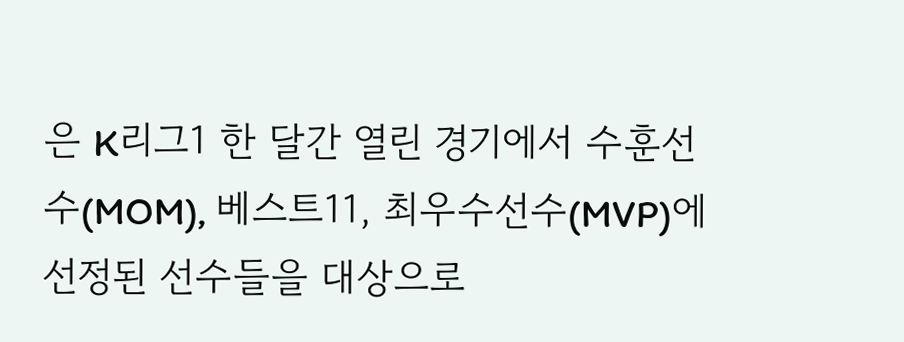은 K리그1 한 달간 열린 경기에서 수훈선수(MOM), 베스트11, 최우수선수(MVP)에 선정된 선수들을 대상으로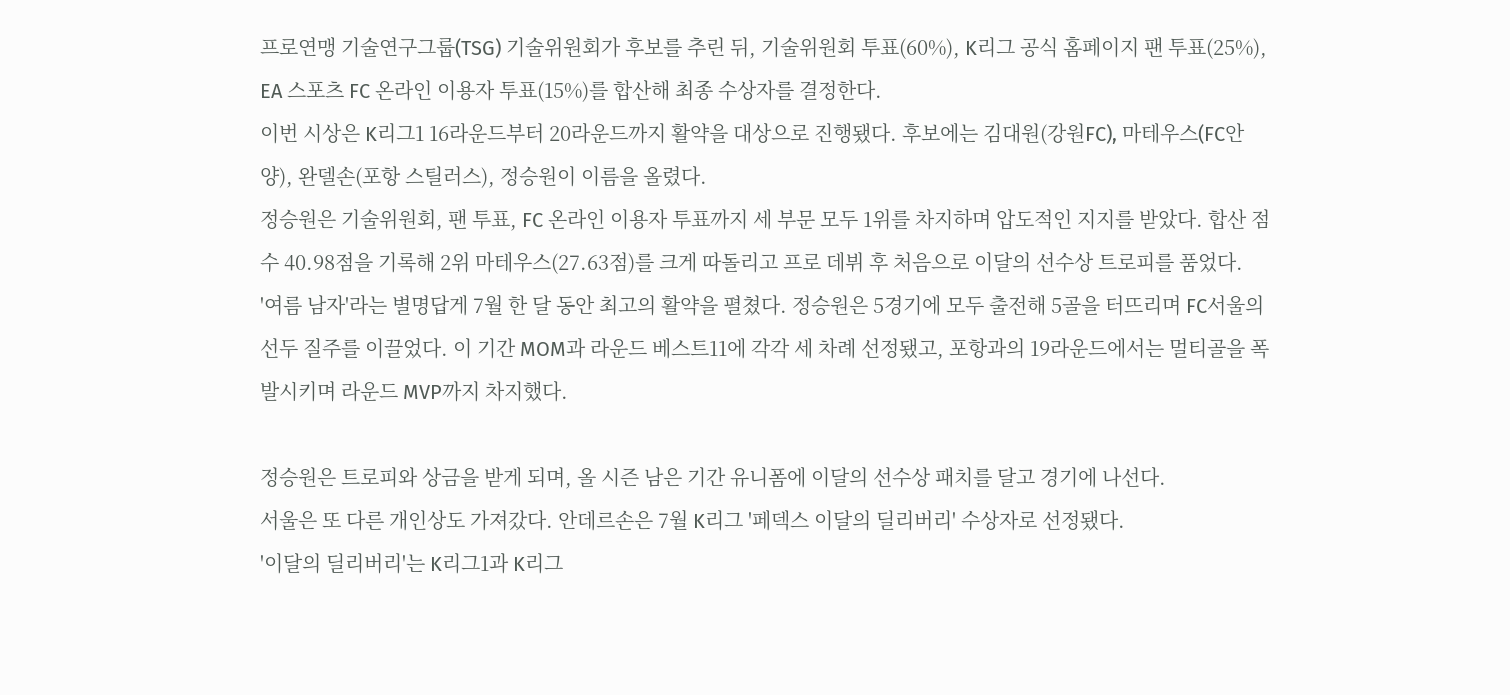프로연맹 기술연구그룹(TSG) 기술위원회가 후보를 추린 뒤, 기술위원회 투표(60%), K리그 공식 홈페이지 팬 투표(25%), EA 스포츠 FC 온라인 이용자 투표(15%)를 합산해 최종 수상자를 결정한다.
이번 시상은 K리그1 16라운드부터 20라운드까지 활약을 대상으로 진행됐다. 후보에는 김대원(강원FC), 마테우스(FC안양), 완델손(포항 스틸러스), 정승원이 이름을 올렸다.
정승원은 기술위원회, 팬 투표, FC 온라인 이용자 투표까지 세 부문 모두 1위를 차지하며 압도적인 지지를 받았다. 합산 점수 40.98점을 기록해 2위 마테우스(27.63점)를 크게 따돌리고 프로 데뷔 후 처음으로 이달의 선수상 트로피를 품었다.
'여름 남자'라는 별명답게 7월 한 달 동안 최고의 활약을 펼쳤다. 정승원은 5경기에 모두 출전해 5골을 터뜨리며 FC서울의 선두 질주를 이끌었다. 이 기간 MOM과 라운드 베스트11에 각각 세 차례 선정됐고, 포항과의 19라운드에서는 멀티골을 폭발시키며 라운드 MVP까지 차지했다.

정승원은 트로피와 상금을 받게 되며, 올 시즌 남은 기간 유니폼에 이달의 선수상 패치를 달고 경기에 나선다.
서울은 또 다른 개인상도 가져갔다. 안데르손은 7월 K리그 '페덱스 이달의 딜리버리' 수상자로 선정됐다.
'이달의 딜리버리'는 K리그1과 K리그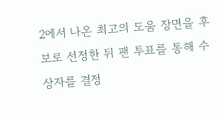2에서 나온 최고의 도움 장면을 후보로 선정한 뒤 팬 투표를 통해 수상자를 결정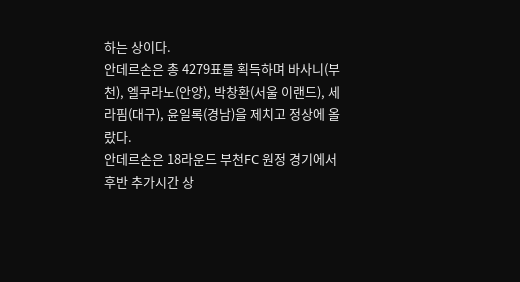하는 상이다.
안데르손은 총 4279표를 획득하며 바사니(부천), 엘쿠라노(안양), 박창환(서울 이랜드), 세라핌(대구), 윤일록(경남)을 제치고 정상에 올랐다.
안데르손은 18라운드 부천FC 원정 경기에서 후반 추가시간 상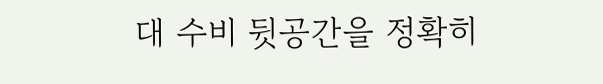대 수비 뒷공간을 정확히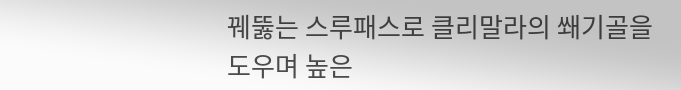꿰뚫는 스루패스로 클리말라의 쐐기골을 도우며 높은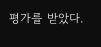평가를 받았다.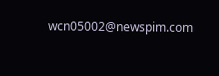wcn05002@newspim.com